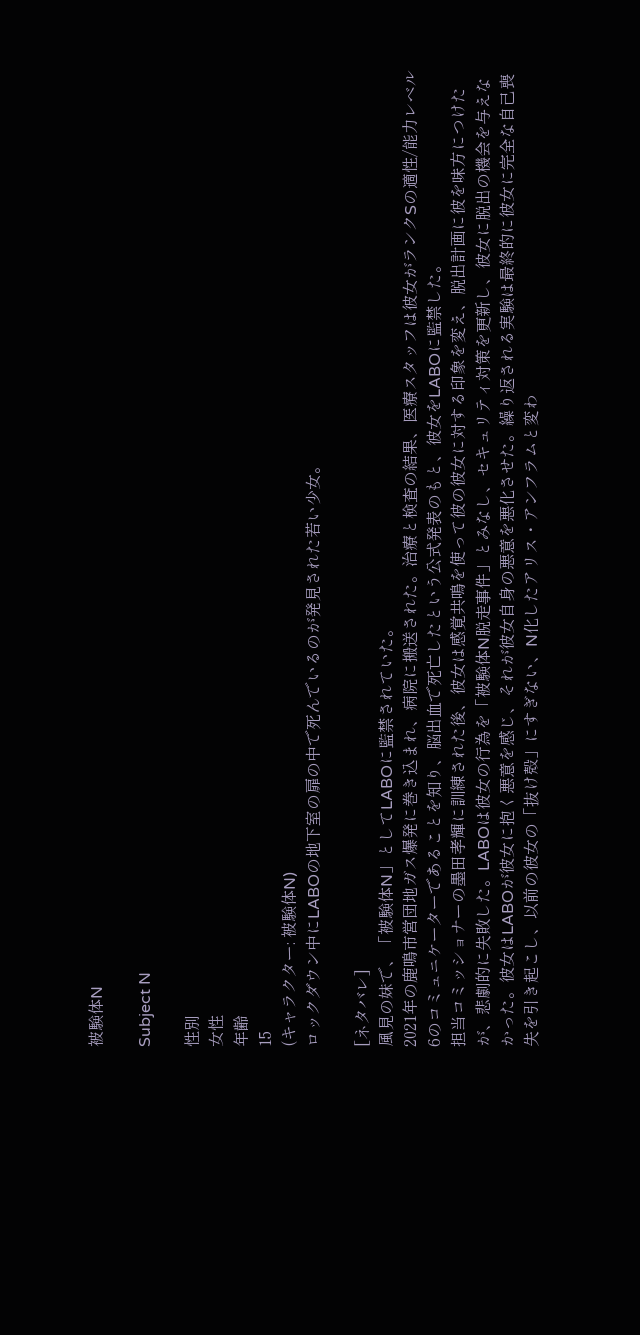被験体N

Subject N

性別
女性
年齢
15
(キャラクター: 被験体N)
ロックダウン中にLABOの地下室の扉の中で死んでいるのが発見された若い少女。

[ネタバレ]
風見の妹で、「被験体N」としてLABOに監禁されていた。
2021年の鹿鳴市営団地ガス爆発に巻き込まれ、病院に搬送された。治療と検査の結果、医療スタッフは彼女がランクSの適性/能力レベル6のコミュニケーターであることを知り、脳出血で死亡したという公式発表のもと、彼女をLABOに監禁した。
担当コミッショナーの墨田孝輝に訓練された後、彼女は感覚共鳴を使って彼の彼女に対する印象を変え、脱出計画に彼を味方につけたが、悲劇的に失敗した。LABOは彼女の行為を「被験体N脱走事件」とみなし、セキュリティ対策を更新し、彼女に脱出の機会を与えなかった。彼女はLABOが彼女に抱く悪意を感じ、それが彼女自身の悪意を悪化させた。繰り返される実験は最終的に彼女に完全な自己喪失を引き起こし、以前の彼女の「抜け殻」にすぎない、N化したアリス・アンフラムと変わ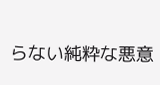らない純粋な悪意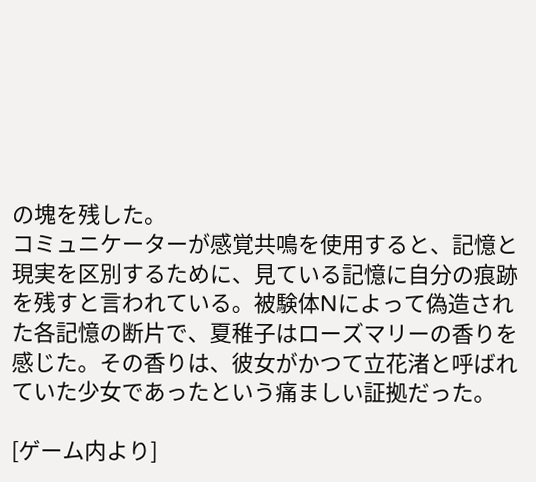の塊を残した。
コミュニケーターが感覚共鳴を使用すると、記憶と現実を区別するために、見ている記憶に自分の痕跡を残すと言われている。被験体Nによって偽造された各記憶の断片で、夏稚子はローズマリーの香りを感じた。その香りは、彼女がかつて立花渚と呼ばれていた少女であったという痛ましい証拠だった。

[ゲーム内より]